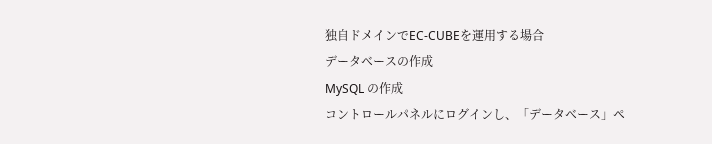独自ドメインでEC-CUBEを運用する場合
データベースの作成
MySQL の作成
コントロールパネルにログインし、「データベース」ペ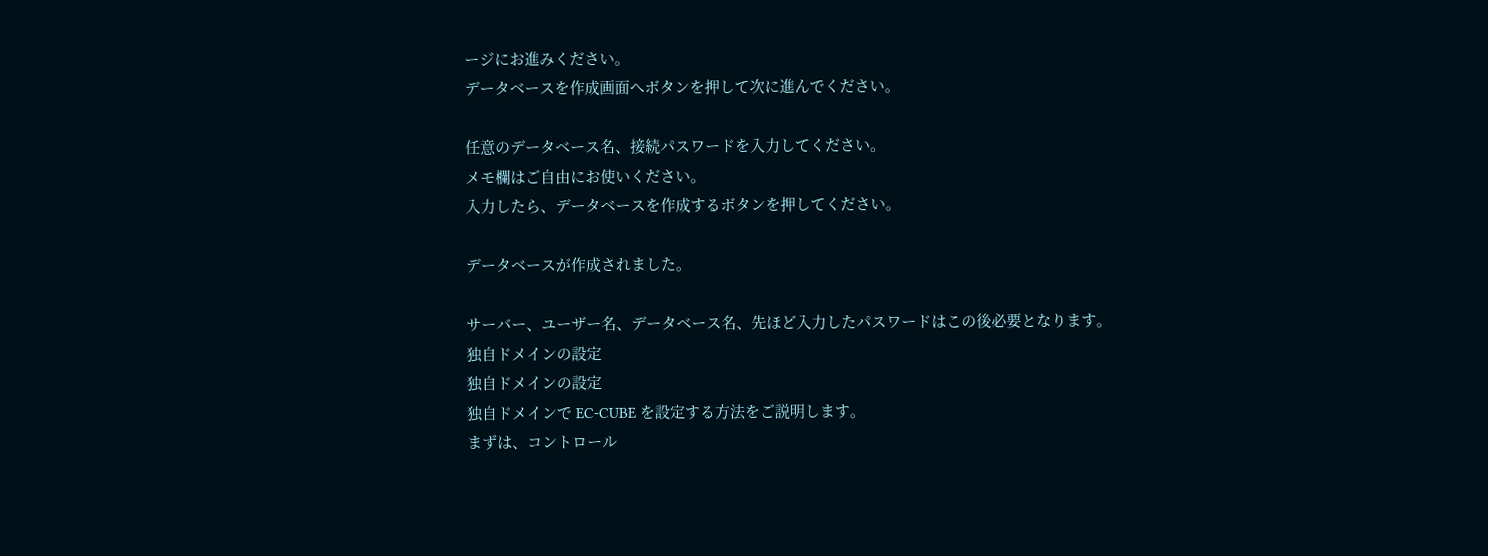ージにお進みください。
データベースを作成画面へボタンを押して次に進んでください。

任意のデータベース名、接続パスワードを入力してください。
メモ欄はご自由にお使いください。
入力したら、データベースを作成するボタンを押してください。

データベースが作成されました。

サーバー、ユーザー名、データベース名、先ほど入力したパスワードはこの後必要となります。
独自ドメインの設定
独自ドメインの設定
独自ドメインで EC-CUBE を設定する方法をご説明します。
まずは、コントロール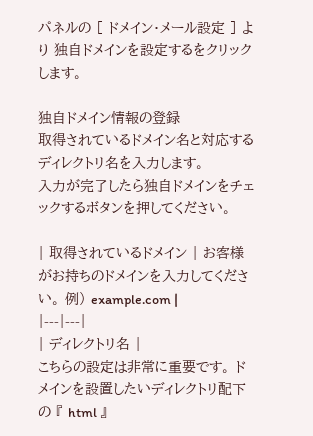パネルの [ ドメイン・メール設定 ] より 独自ドメインを設定するをクリックします。

独自ドメイン情報の登録
取得されているドメイン名と対応するディレクトリ名を入力します。
入力が完了したら独自ドメインをチェックするボタンを押してください。

| 取得されているドメイン | お客様がお持ちのドメインを入力してください。 例) example.com |
|---|---|
| ディレクトリ名 |
こちらの設定は非常に重要です。 ドメインを設置したいディレクトリ配下の 『 html 』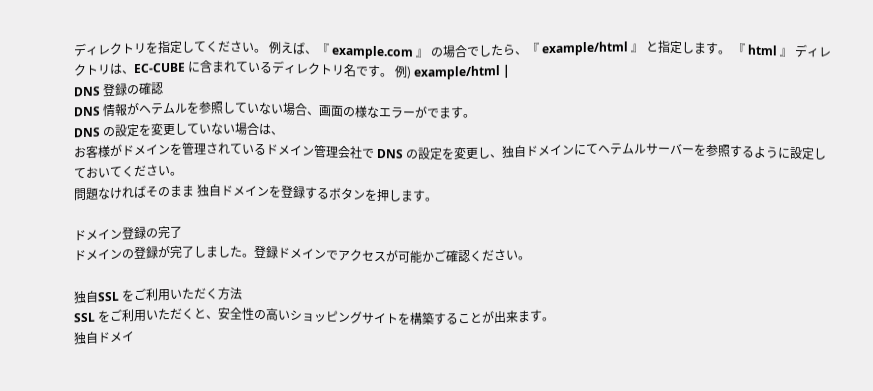ディレクトリを指定してください。 例えば、『 example.com 』 の場合でしたら、『 example/html 』 と指定します。 『 html 』 ディレクトリは、EC-CUBE に含まれているディレクトリ名です。 例) example/html |
DNS 登録の確認
DNS 情報がヘテムルを参照していない場合、画面の様なエラーがでます。
DNS の設定を変更していない場合は、
お客様がドメインを管理されているドメイン管理会社で DNS の設定を変更し、独自ドメインにてヘテムルサーバーを参照するように設定しておいてください。
問題なければそのまま 独自ドメインを登録するボタンを押します。

ドメイン登録の完了
ドメインの登録が完了しました。登録ドメインでアクセスが可能かご確認ください。

独自SSL をご利用いただく方法
SSL をご利用いただくと、安全性の高いショッピングサイトを構築することが出来ます。
独自ドメイ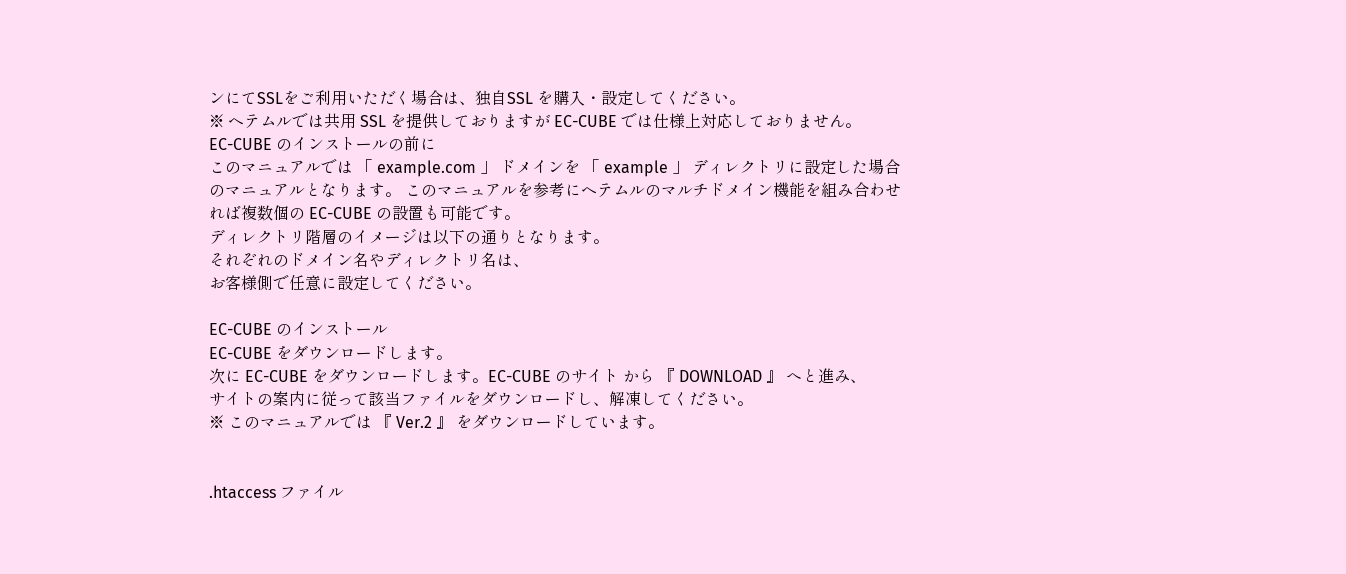ンにてSSLをご利用いただく場合は、独自SSL を購入・設定してください。
※ ヘテムルでは共用 SSL を提供しておりますが EC-CUBE では仕様上対応しておりません。
EC-CUBE のインストールの前に
このマニュアルでは 「 example.com 」 ドメインを 「 example 」 ディレクトリに設定した場合のマニュアルとなります。 このマニュアルを参考にヘテムルのマルチドメイン機能を組み合わせれば複数個の EC-CUBE の設置も可能です。
ディレクトリ階層のイメージは以下の通りとなります。
それぞれのドメイン名やディレクトリ名は、
お客様側で任意に設定してください。

EC-CUBE のインストール
EC-CUBE をダウンロードします。
次に EC-CUBE をダウンロードします。EC-CUBE のサイト から 『 DOWNLOAD 』 へと進み、
サイトの案内に従って該当ファイルをダウンロードし、解凍してください。
※ このマニュアルでは 『 Ver.2 』 をダウンロードしています。


.htaccess ファイル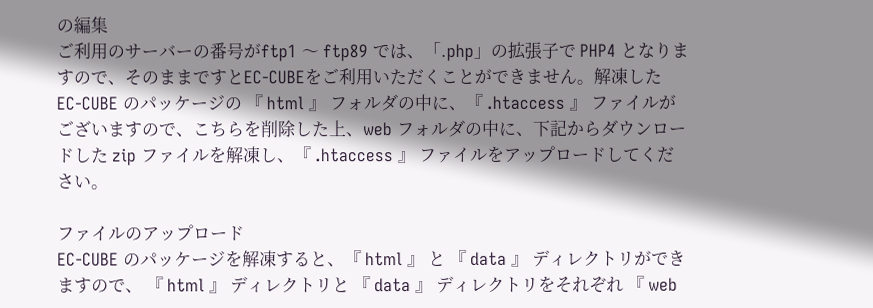の編集
ご利用のサーバーの番号がftp1 〜 ftp89 では、「.php」の拡張子で PHP4 となりますので、そのままですとEC-CUBEをご利用いただくことができません。解凍した EC-CUBE のパッケージの 『 html 』 フォルダの中に、『 .htaccess 』 ファイルがございますので、こちらを削除した上、web フォルダの中に、下記からダウンロードした zip ファイルを解凍し、『 .htaccess 』 ファイルをアップロードしてください。

ファイルのアップロード
EC-CUBE のパッケージを解凍すると、『 html 』 と 『 data 』 ディレクトリができますので、 『 html 』 ディレクトリと 『 data 』 ディレクトリをそれぞれ 『 web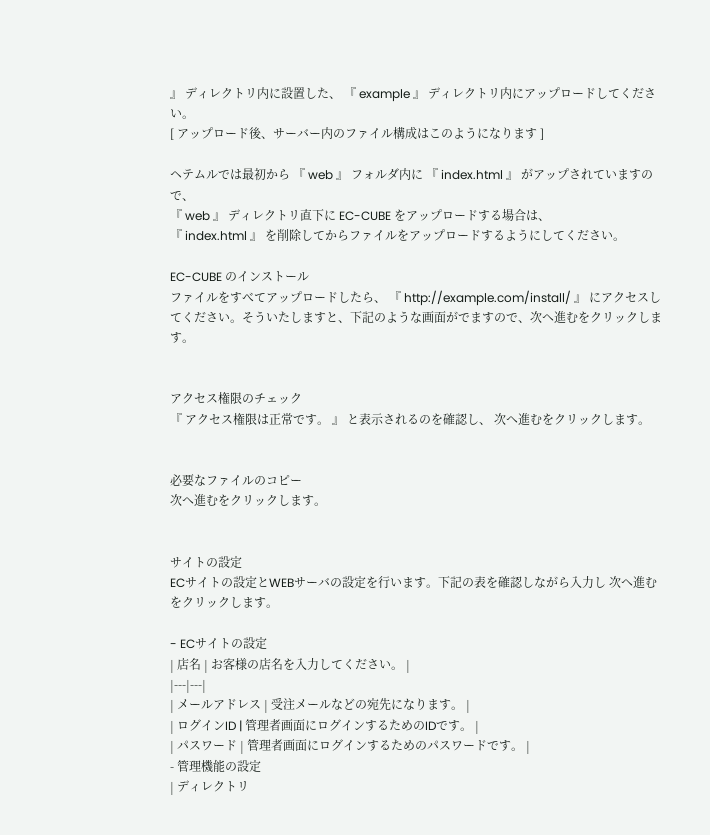』 ディレクトリ内に設置した、 『 example 』 ディレクトリ内にアップロードしてください。
[ アップロード後、サーバー内のファイル構成はこのようになります ]

ヘテムルでは最初から 『 web 』 フォルダ内に 『 index.html 』 がアップされていますので、
『 web 』 ディレクトリ直下に EC-CUBE をアップロードする場合は、
『 index.html 』 を削除してからファイルをアップロードするようにしてください。

EC-CUBE のインストール
ファイルをすべてアップロードしたら、 『 http://example.com/install/ 』 にアクセスしてください。そういたしますと、下記のような画面がでますので、次へ進むをクリックします。


アクセス権限のチェック
『 アクセス権限は正常です。 』 と表示されるのを確認し、 次へ進むをクリックします。


必要なファイルのコピー
次へ進むをクリックします。


サイトの設定
ECサイトの設定とWEBサーバの設定を行います。下記の表を確認しながら入力し 次へ進むをクリックします。

- ECサイトの設定
| 店名 | お客様の店名を入力してください。 |
|---|---|
| メールアドレス | 受注メールなどの宛先になります。 |
| ログインID | 管理者画面にログインするためのIDです。 |
| パスワード | 管理者画面にログインするためのパスワードです。 |
- 管理機能の設定
| ディレクトリ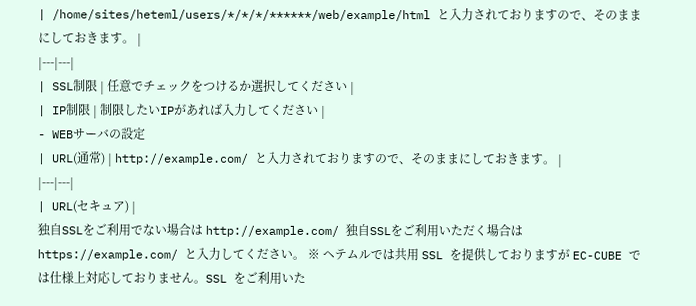| /home/sites/heteml/users/*/*/*/******/web/example/html と入力されておりますので、そのままにしておきます。 |
|---|---|
| SSL制限 | 任意でチェックをつけるか選択してください |
| IP制限 | 制限したいIPがあれば入力してください |
- WEBサーバの設定
| URL(通常) | http://example.com/ と入力されておりますので、そのままにしておきます。 |
|---|---|
| URL(セキュア) |
独自SSLをご利用でない場合は http://example.com/ 独自SSLをご利用いただく場合は https://example.com/ と入力してください。 ※ ヘテムルでは共用 SSL を提供しておりますが EC-CUBE では仕様上対応しておりません。SSL をご利用いた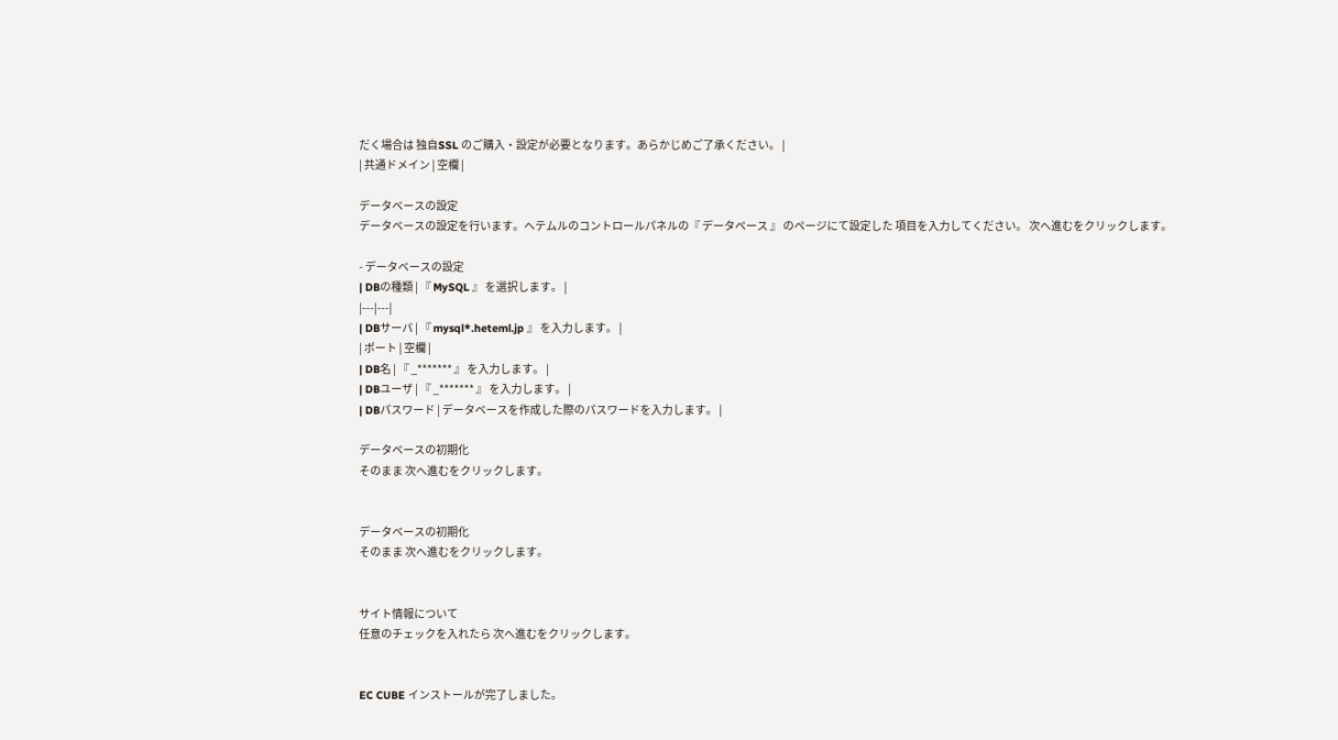だく場合は 独自SSL のご購入・設定が必要となります。あらかじめご了承ください。 |
| 共通ドメイン | 空欄 |

データベースの設定
データベースの設定を行います。ヘテムルのコントロールパネルの『 データベース 』 のページにて設定した 項目を入力してください。 次へ進むをクリックします。

- データベースの設定
| DBの種類 | 『 MySQL 』 を選択します。 |
|---|---|
| DBサーバ | 『 mysql*.heteml.jp 』 を入力します。 |
| ポート | 空欄 |
| DB名 | 『 _******* 』 を入力します。 |
| DBユーザ | 『 _******* 』 を入力します。 |
| DBパスワード | データベースを作成した際のパスワードを入力します。 |

データベースの初期化
そのまま 次へ進むをクリックします。


データベースの初期化
そのまま 次へ進むをクリックします。


サイト情報について
任意のチェックを入れたら 次へ進むをクリックします。


EC CUBE インストールが完了しました。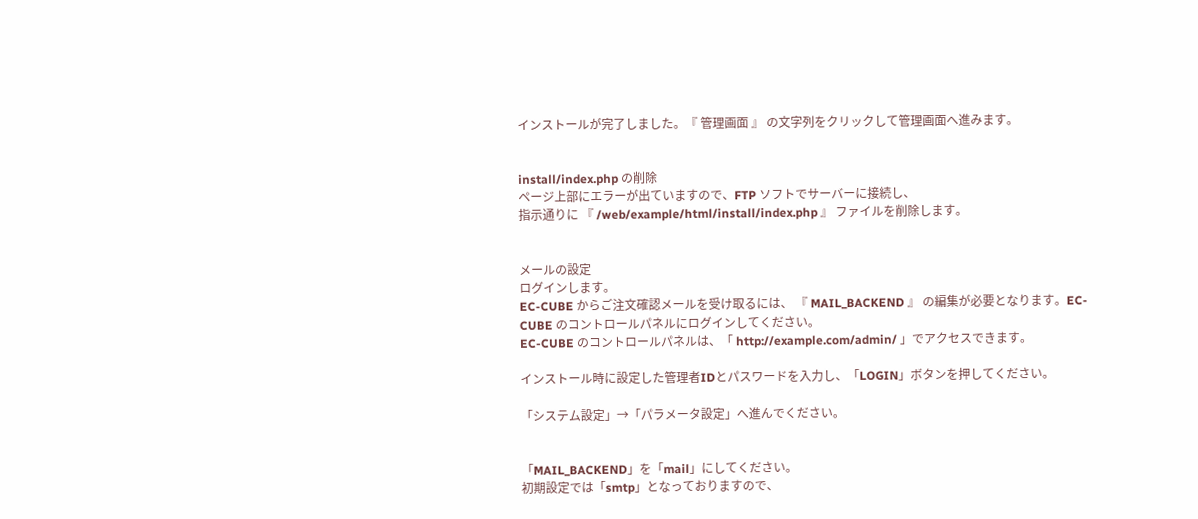インストールが完了しました。『 管理画面 』 の文字列をクリックして管理画面へ進みます。


install/index.php の削除
ページ上部にエラーが出ていますので、FTP ソフトでサーバーに接続し、
指示通りに 『 /web/example/html/install/index.php 』 ファイルを削除します。


メールの設定
ログインします。
EC-CUBE からご注文確認メールを受け取るには、 『 MAIL_BACKEND 』 の編集が必要となります。EC-CUBE のコントロールパネルにログインしてください。
EC-CUBE のコントロールパネルは、「 http://example.com/admin/ 」でアクセスできます。

インストール時に設定した管理者IDとパスワードを入力し、「LOGIN」ボタンを押してください。

「システム設定」→「パラメータ設定」へ進んでください。


「MAIL_BACKEND」を「mail」にしてください。
初期設定では「smtp」となっておりますので、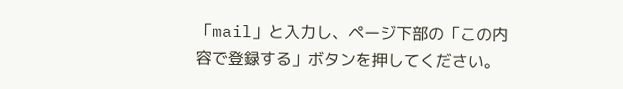「mail」と入力し、ページ下部の「この内容で登録する」ボタンを押してください。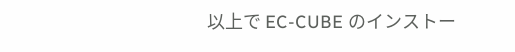以上で EC-CUBE のインストー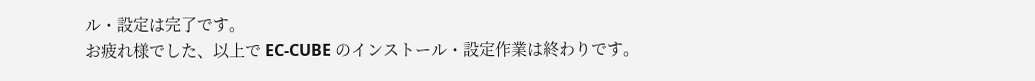ル・設定は完了です。
お疲れ様でした、以上で EC-CUBE のインストール・設定作業は終わりです。